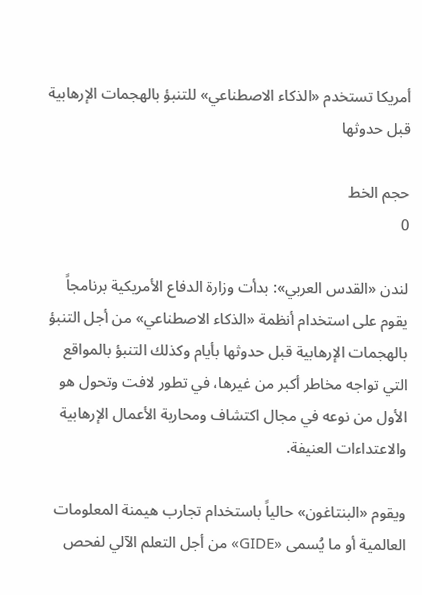أمريكا تستخدم «الذكاء الاصطناعي» للتنبؤ بالهجمات الإرهابية قبل حدوثها

حجم الخط
0

لندن «القدس العربي»: بدأت وزارة الدفاع الأمريكية برنامجاً يقوم على استخدام أنظمة «الذكاء الاصطناعي» من أجل التنبؤ بالهجمات الإرهابية قبل حدوثها بأيام وكذلك التنبؤ بالمواقع التي تواجه مخاطر أكبر من غيرها، في تطور لافت وتحول هو الأول من نوعه في مجال اكتشاف ومحاربة الأعمال الإرهابية والاعتداءات العنيفة.

ويقوم «البنتاغون» حالياً باستخدام تجارب هيمنة المعلومات العالمية أو ما يُسمى «GIDE» من أجل التعلم الآلي لفحص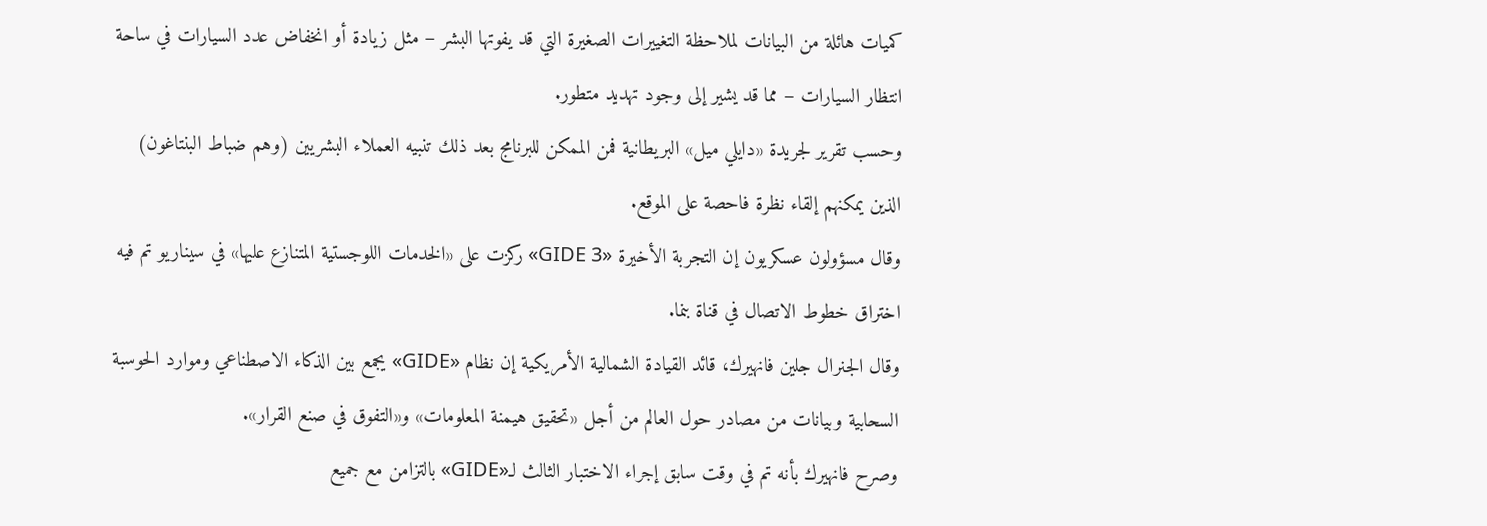كميات هائلة من البيانات لملاحظة التغييرات الصغيرة التي قد يفوتها البشر – مثل زيادة أو انخفاض عدد السيارات في ساحة انتظار السيارات – مما قد يشير إلى وجود تهديد متطور.
وحسب تقرير لجريدة «دايلي ميل» البريطانية فمن الممكن للبرنامج بعد ذلك تنبيه العملاء البشريين (وهم ضباط البنتاغون) الذين يمكنهم إلقاء نظرة فاحصة على الموقع.
وقال مسؤولون عسكريون إن التجربة الأخيرة «GIDE 3» ركزت على «الخدمات اللوجستية المتنازع عليها» في سيناريو تم فيه اختراق خطوط الاتصال في قناة بنما.
وقال الجنرال جلين فانهيرك، قائد القيادة الشمالية الأمريكية إن نظام «GIDE» يجمع بين الذكاء الاصطناعي وموارد الحوسبة السحابية وبيانات من مصادر حول العالم من أجل «تحقيق هيمنة المعلومات» و«التفوق في صنع القرار».
وصرح فانهيرك بأنه تم في وقت سابق إجراء الاختبار الثالث لـ«GIDE» بالتزامن مع جميع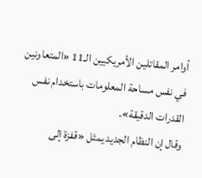أوامر المقاتلين الأمريكيين الـ11 «المتعاونين في نفس مساحة المعلومات باستخدام نفس القدرات الدقيقة».
وقال إن النظام الجديد يمثل «قفزة إلى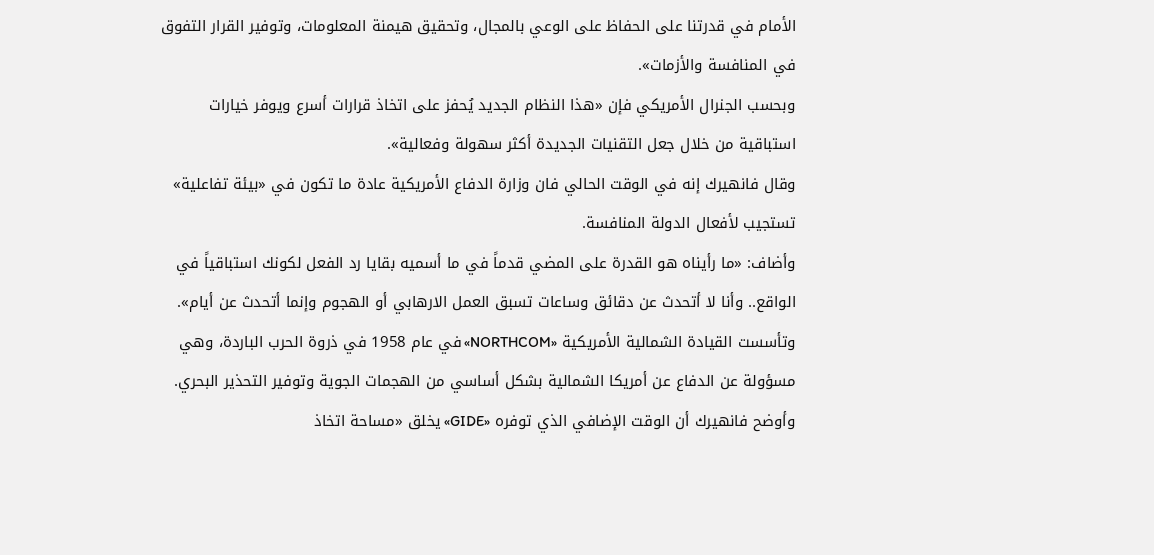الأمام في قدرتنا على الحفاظ على الوعي بالمجال، وتحقيق هيمنة المعلومات، وتوفير القرار التفوق في المنافسة والأزمات».
وبحسب الجنرال الأمريكي فإن «هذا النظام الجديد يُحفز على اتخاذ قرارات أسرع ويوفر خيارات استباقية من خلال جعل التقنيات الجديدة أكثر سهولة وفعالية».
وقال فانهيرك إنه في الوقت الحالي فان وزارة الدفاع الأمريكية عادة ما تكون في «بيئة تفاعلية» تستجيب لأفعال الدولة المنافسة.
وأضاف: «ما رأيناه هو القدرة على المضي قدماً في ما أسميه بقايا رد الفعل لكونك استباقياً في الواقع.. وأنا لا أتحدث عن دقائق وساعات تسبق العمل الارهابي أو الهجوم وإنما أتحدث عن أيام».
وتأسست القيادة الشمالية الأمريكية «NORTHCOM» في عام 1958 في ذروة الحرب الباردة، وهي مسؤولة عن الدفاع عن أمريكا الشمالية بشكل أساسي من الهجمات الجوية وتوفير التحذير البحري.
وأوضح فانهيرك أن الوقت الإضافي الذي توفره «GIDE» يخلق «مساحة اتخاذ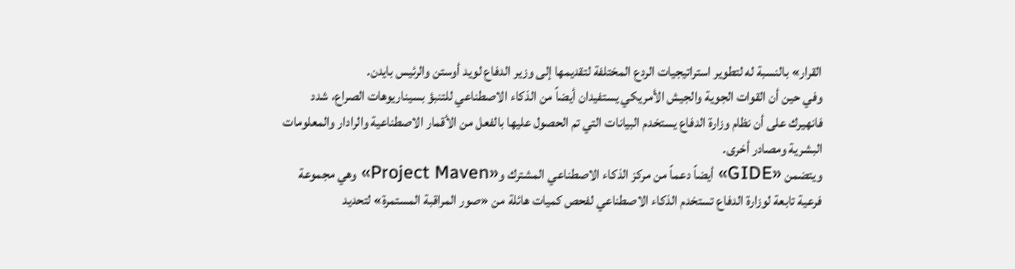القرار» بالنسبة له لتطوير استراتيجيات الردع المختلفة لتقديمها إلى وزير الدفاع لويد أوستن والرئيس بايدن.
وفي حين أن القوات الجوية والجيش الأمريكي يستفيدان أيضاً من الذكاء الاصطناعي للتنبؤ بسيناريوهات الصراع، شدد فانهيرك على أن نظام وزارة الدفاع يستخدم البيانات التي تم الحصول عليها بالفعل من الأقمار الاصطناعية والرادار والمعلومات البشرية ومصادر أخرى.
ويتضمن «GIDE» أيضاً دعماً من مركز الذكاء الاصطناعي المشترك و«Project Maven» وهي مجموعة فرعية تابعة لوزارة الدفاع تستخدم الذكاء الاصطناعي لفحص كميات هائلة من «صور المراقبة المستمرة» لتحديد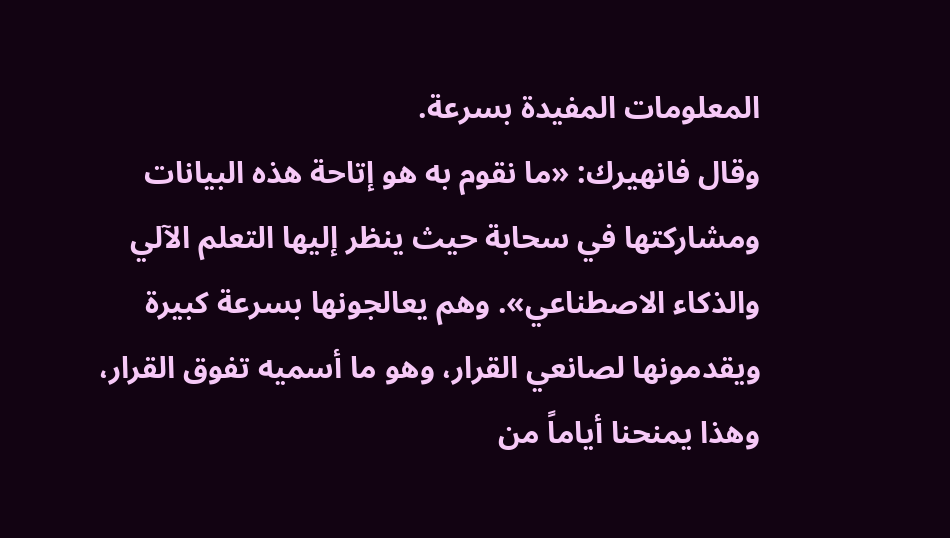المعلومات المفيدة بسرعة.
وقال فانهيرك: «ما نقوم به هو إتاحة هذه البيانات ومشاركتها في سحابة حيث ينظر إليها التعلم الآلي والذكاء الاصطناعي». وهم يعالجونها بسرعة كبيرة ويقدمونها لصانعي القرار، وهو ما أسميه تفوق القرار، وهذا يمنحنا أياماً من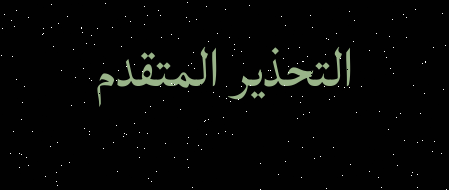التحذير المتقدم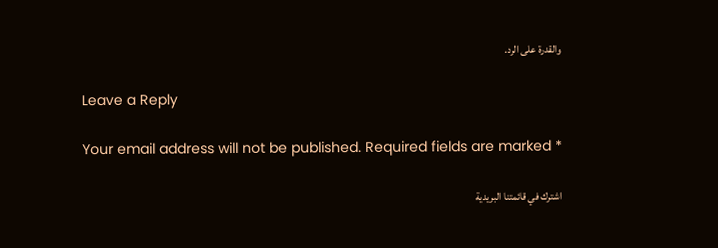والقدرة على الرد.

Leave a Reply

Your email address will not be published. Required fields are marked *

اشترك في قائمتنا البريدية